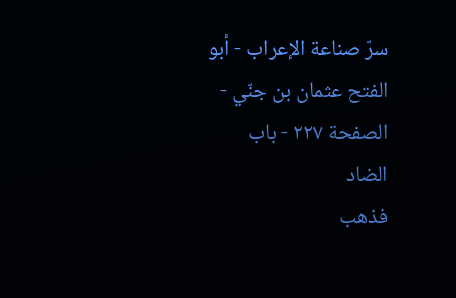سرّ صناعة الإعراب - أبو الفتح عثمان بن جنّي - الصفحة ٢٢٧ - باب الضاد
فذهب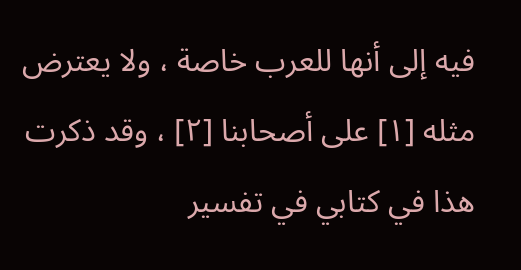فيه إلى أنها للعرب خاصة ، ولا يعترض مثله [١] على أصحابنا [٢] ، وقد ذكرت هذا في كتابي في تفسير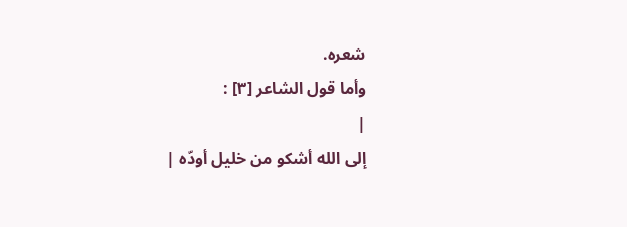شعره.
وأما قول الشاعر [٣] :
|
إلى الله أشكو من خليل أودّه |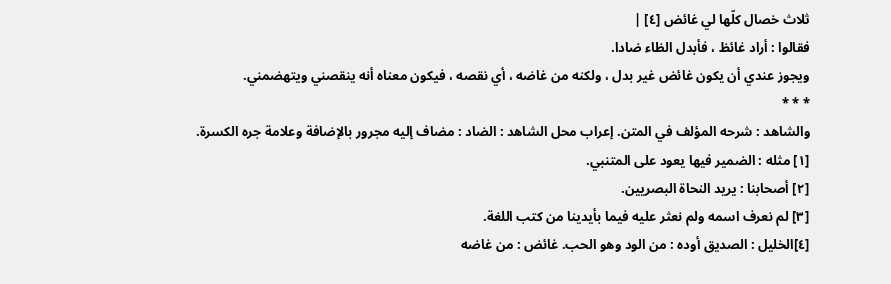ثلاث خصال كلّها لي غائض [٤] |
فقالوا : أراد غائظ ، فأبدل الظاء ضادا.
ويجوز عندي أن يكون غائض غير بدل ، ولكنه من غاضه ، أي نقصه ، فيكون معناه أنه ينقصني ويتهضمني.
* * *
والشاهد : شرحه المؤلف في المتن. إعراب محل الشاهد : الضاد : مضاف إليه مجرور بالإضافة وعلامة جره الكسرة.
[١] مثله : الضمير فيها يعود على المتنبي.
[٢] أصحابنا : يريد النحاة البصريين.
[٣] لم نعرف اسمه ولم نعثر عليه فيما بأيدينا من كتب اللغة.
[٤]الخليل : الصديق أوده : من الود وهو الحب. غائض : من غاضه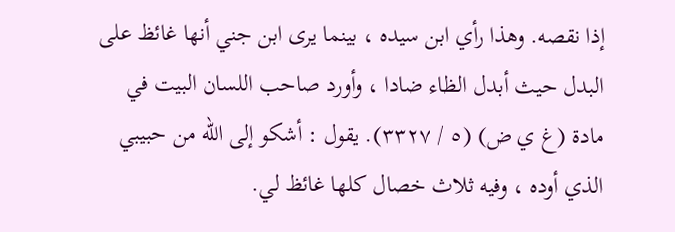إذا نقصه. وهذا رأي ابن سيده ، بينما يرى ابن جني أنها غائظ على البدل حيث أبدل الظاء ضادا ، وأورد صاحب اللسان البيت في مادة (غ ي ض) (٥ / ٣٣٢٧). يقول : أشكو إلى الله من حبيبي الذي أوده ، وفيه ثلاث خصال كلها غائظ لي.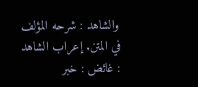والشاهد : شرحه المؤلف في المتن. إعراب الشاهد : غائض : خبر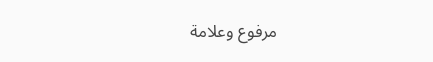مرفوع وعلامة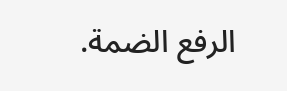الرفع الضمة.